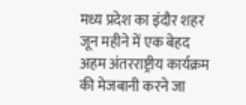मध्य प्रदेश का इंदौर शहर जून महीने में एक बेहद अहम अंतरराष्ट्रीय कार्यक्रम की मेजबानी करने जा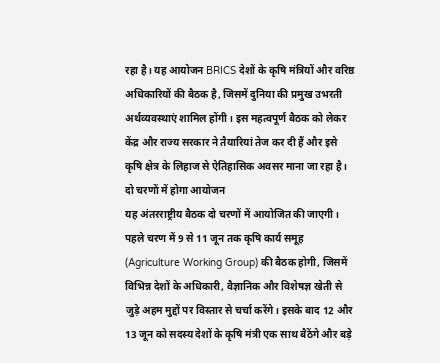रहा है। यह आयोजन BRICS देशों के कृषि मंत्रियों और वरिष्ठ अधिकारियों की बैठक है, जिसमें दुनिया की प्रमुख उभरती अर्थव्यवस्थाएं शामिल होंगी। इस महत्वपूर्ण बैठक को लेकर केंद्र और राज्य सरकार ने तैयारियां तेज कर दी हैं और इसे कृषि क्षेत्र के लिहाज से ऐतिहासिक अवसर माना जा रहा है।
दो चरणों में होगा आयोजन
यह अंतरराष्ट्रीय बैठक दो चरणों में आयोजित की जाएगी। पहले चरण में 9 से 11 जून तक कृषि कार्य समूह (Agriculture Working Group) की बैठक होगी, जिसमें विभिन्न देशों के अधिकारी, वैज्ञानिक और विशेषज्ञ खेती से जुड़े अहम मुद्दों पर विस्तार से चर्चा करेंगे। इसके बाद 12 और 13 जून को सदस्य देशों के कृषि मंत्री एक साथ बैठेंगे और बड़े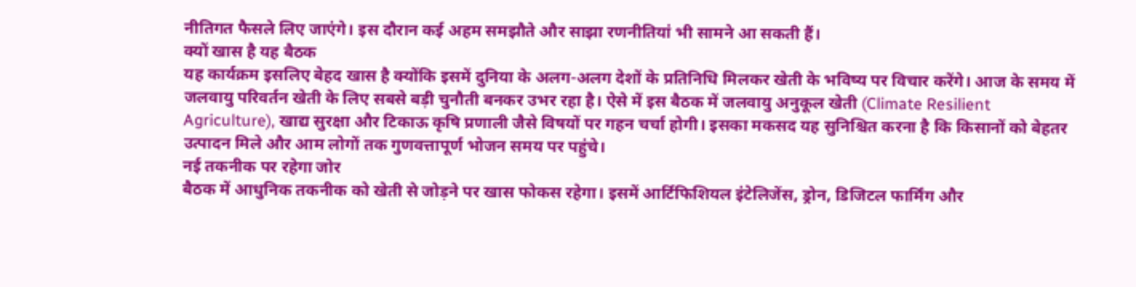नीतिगत फैसले लिए जाएंगे। इस दौरान कई अहम समझौते और साझा रणनीतियां भी सामने आ सकती हैं।
क्यों खास है यह बैठक
यह कार्यक्रम इसलिए बेहद खास है क्योंकि इसमें दुनिया के अलग-अलग देशों के प्रतिनिधि मिलकर खेती के भविष्य पर विचार करेंगे। आज के समय में जलवायु परिवर्तन खेती के लिए सबसे बड़ी चुनौती बनकर उभर रहा है। ऐसे में इस बैठक में जलवायु अनुकूल खेती (Climate Resilient Agriculture), खाद्य सुरक्षा और टिकाऊ कृषि प्रणाली जैसे विषयों पर गहन चर्चा होगी। इसका मकसद यह सुनिश्चित करना है कि किसानों को बेहतर उत्पादन मिले और आम लोगों तक गुणवत्तापूर्ण भोजन समय पर पहुंचे।
नई तकनीक पर रहेगा जोर
बैठक में आधुनिक तकनीक को खेती से जोड़ने पर खास फोकस रहेगा। इसमें आर्टिफिशियल इंटेलिजेंस, ड्रोन, डिजिटल फार्मिंग और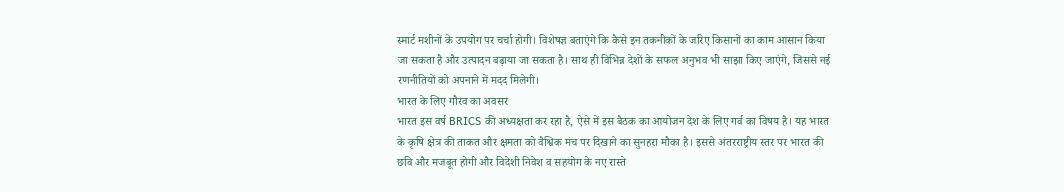स्मार्ट मशीनों के उपयोग पर चर्चा होगी। विशेषज्ञ बताएंगे कि कैसे इन तकनीकों के जरिए किसानों का काम आसान किया जा सकता है और उत्पादन बढ़ाया जा सकता है। साथ ही विभिन्न देशों के सफल अनुभव भी साझा किए जाएंगे, जिससे नई रणनीतियों को अपनाने में मदद मिलेगी।
भारत के लिए गौरव का अवसर
भारत इस वर्ष BRICS की अध्यक्षता कर रहा है, ऐसे में इस बैठक का आयोजन देश के लिए गर्व का विषय है। यह भारत के कृषि क्षेत्र की ताकत और क्षमता को वैश्विक मंच पर दिखाने का सुनहरा मौका है। इससे अंतरराष्ट्रीय स्तर पर भारत की छवि और मजबूत होगी और विदेशी निवेश व सहयोग के नए रास्ते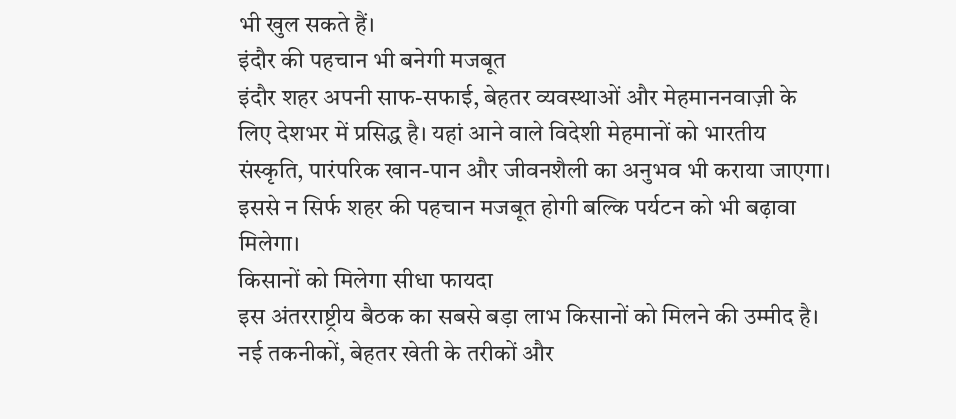भी खुल सकते हैं।
इंदौर की पहचान भी बनेगी मजबूत
इंदौर शहर अपनी साफ-सफाई, बेहतर व्यवस्थाओं और मेहमाननवाज़ी के लिए देशभर में प्रसिद्ध है। यहां आने वाले विदेशी मेहमानों को भारतीय संस्कृति, पारंपरिक खान-पान और जीवनशैली का अनुभव भी कराया जाएगा। इससे न सिर्फ शहर की पहचान मजबूत होगी बल्कि पर्यटन को भी बढ़ावा मिलेगा।
किसानों को मिलेगा सीधा फायदा
इस अंतरराष्ट्रीय बैठक का सबसे बड़ा लाभ किसानों को मिलने की उम्मीद है। नई तकनीकों, बेहतर खेती के तरीकों और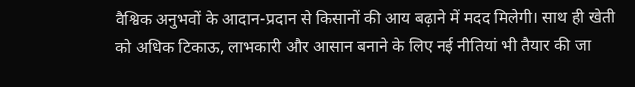वैश्विक अनुभवों के आदान-प्रदान से किसानों की आय बढ़ाने में मदद मिलेगी। साथ ही खेती को अधिक टिकाऊ, लाभकारी और आसान बनाने के लिए नई नीतियां भी तैयार की जा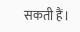सकती हैं।